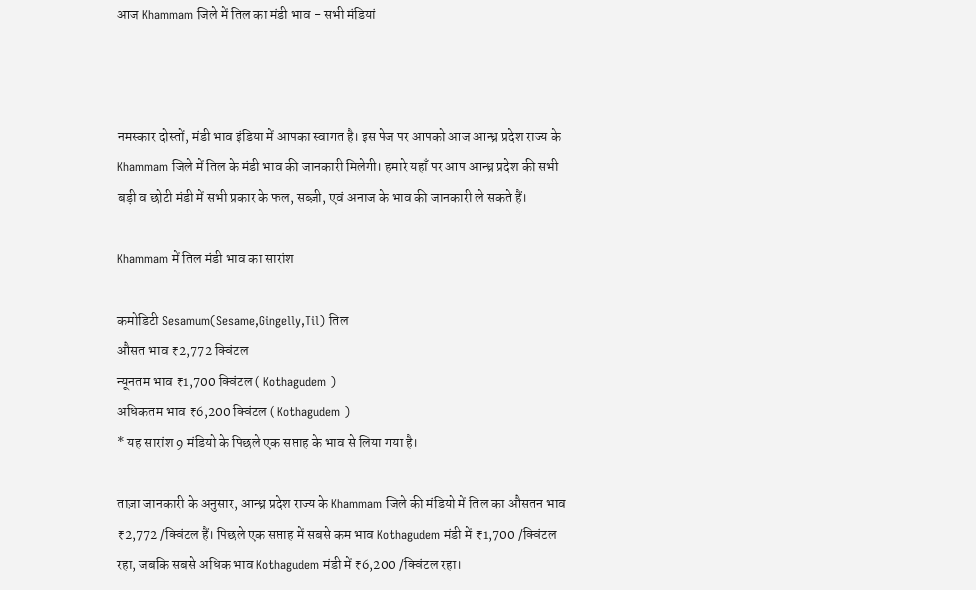आज Khammam जिले में तिल का मंडी भाव - सभी मंडियां



नमस्कार दोस्तों, मंडी भाव इंडिया में आपका स्वागत है। इस पेज पर आपको आज आन्ध्र प्रदेश राज्य के Khammam जिले में तिल के मंडी भाव की जानकारी मिलेगी। हमारे यहाँ पर आप आन्ध्र प्रदेश की सभी बड़ी व छोटी मंडी में सभी प्रकार के फल, सब्ज़ी, एवं अनाज के भाव की जानकारी ले सकते हैं।

Khammam में तिल मंडी भाव का सारांश

कमोडिटी Sesamum(Sesame,Gingelly,Til) तिल
औसत भाव ₹2,772 क्विंटल
न्यूनतम भाव ₹1,700 क्विंटल ( Kothagudem )
अधिकतम भाव ₹6,200 क्विंटल ( Kothagudem )
* यह सारांश 9 मंडियो के पिछले एक सप्ताह के भाव से लिया गया है।

ताज़ा जानकारी के अनुसार, आन्ध्र प्रदेश राज्य के Khammam जिले की मंडियो में तिल का औसतन भाव ₹2,772 /क्विंटल हैं। पिछले एक सप्ताह में सबसे कम भाव Kothagudem मंडी में ₹1,700 /क्विंटल रहा, जबकि सबसे अधिक भाव Kothagudem मंडी में ₹6,200 /क्विंटल रहा।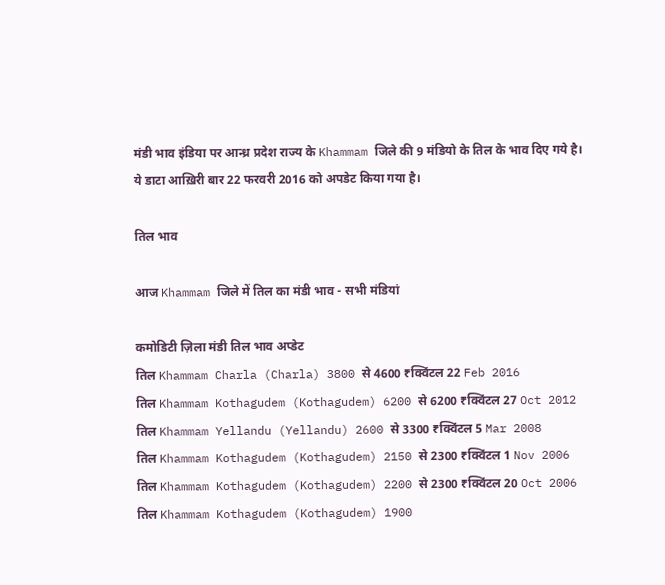मंडी भाव इंडिया पर आन्ध्र प्रदेश राज्य के Khammam जिले की 9 मंडियो के तिल के भाव दिए गये है।
ये डाटा आख़िरी बार 22 फरवरी 2016 को अपडेट किया गया है।

तिल भाव

आज Khammam जिले में तिल का मंडी भाव - सभी मंडियां

कमोडिटी ज़िला मंडी तिल भाव अप्डेट
तिल Khammam Charla (Charla) 3800 से 4600 ₹क्विंटल 22 Feb 2016
तिल Khammam Kothagudem (Kothagudem) 6200 से 6200 ₹क्विंटल 27 Oct 2012
तिल Khammam Yellandu (Yellandu) 2600 से 3300 ₹क्विंटल 5 Mar 2008
तिल Khammam Kothagudem (Kothagudem) 2150 से 2300 ₹क्विंटल 1 Nov 2006
तिल Khammam Kothagudem (Kothagudem) 2200 से 2300 ₹क्विंटल 20 Oct 2006
तिल Khammam Kothagudem (Kothagudem) 1900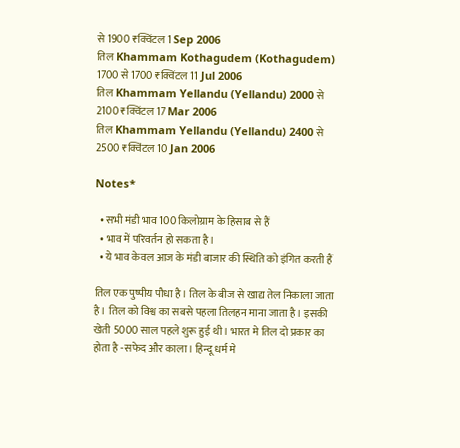से 1900 ₹क्विंटल 1 Sep 2006
तिल Khammam Kothagudem (Kothagudem) 1700 से 1700 ₹क्विंटल 11 Jul 2006
तिल Khammam Yellandu (Yellandu) 2000 से 2100 ₹क्विंटल 17 Mar 2006
तिल Khammam Yellandu (Yellandu) 2400 से 2500 ₹क्विंटल 10 Jan 2006

Notes*

  • सभी मंडी भाव 100 किलोग्राम के हिसाब से हैं
  • भाव में परिवर्तन हो सकता है।
  • ये भाव केवल आज के मंडी बाजार की स्थिति को इंगित करती हैं

तिल एक पुष्पीय पौधा है। तिल के बीज से खाद्य तेल निकाला जाता है। तिल को विश्व का सबसे पहला तिलहन माना जाता है। इसकी खेती 5000 साल पहले शुरू हुई थी। भारत मे तिल दो प्रकार का होता है -सफेद और काला। हिन्दू धर्म मे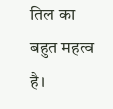तिल का बहुत महत्व है।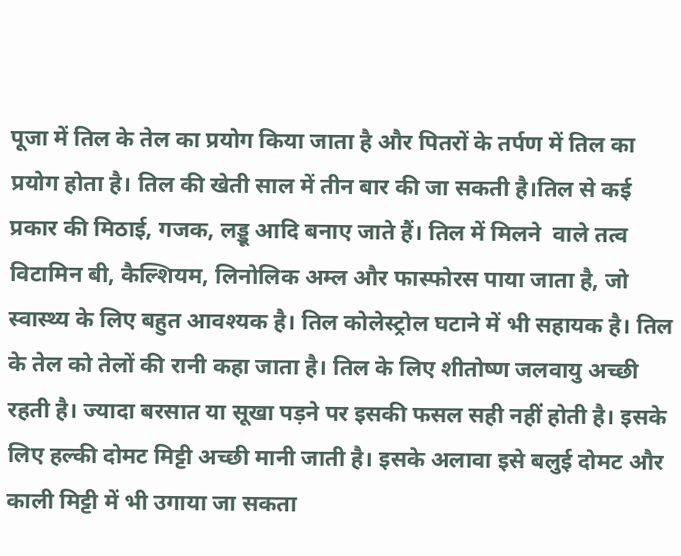पूजा में तिल के तेल का प्रयोग किया जाता है और पितरों के तर्पण में तिल का प्रयोग होता है। तिल की खेती साल में तीन बार की जा सकती है।तिल से कई प्रकार की मिठाई, गजक, लड्डू आदि बनाए जाते हैं। तिल में मिलने  वाले तत्व  विटामिन बी, कैल्शियम, लिनोलिक अम्ल और फास्फोरस पाया जाता है, जो स्वास्थ्य के लिए बहुत आवश्यक है। तिल कोलेस्ट्रोल घटाने में भी सहायक है। तिल के तेल को तेलों की रानी कहा जाता है। तिल के लिए शीतोष्ण जलवायु अच्छी रहती है। ज्यादा बरसात या सूखा पड़ने पर इसकी फसल सही नहीं होती है। इसके लिए हल्की दोमट मिट्टी अच्छी मानी जाती है। इसके अलावा इसे बलुई दोमट और काली मिट्टी में भी उगाया जा सकता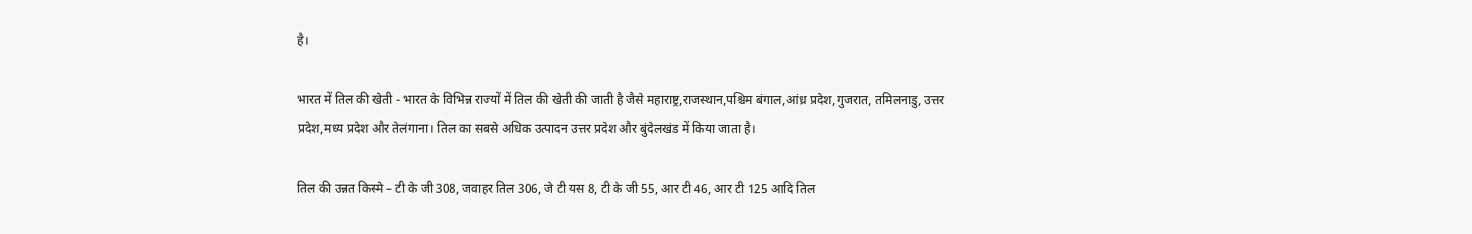है।

भारत में तिल की खेती - भारत के विभिन्न राज्यों में तिल की खेती की जाती है जैसे महाराष्ट्र,राजस्थान,पश्चिम बंगाल,आंध्र प्रदेश,गुजरात, तमिलनाडु, उत्तर प्रदेश,मध्य प्रदेश और तेलंगाना। तिल का सबसे अधिक उत्पादन उत्तर प्रदेश और बुंदेलखंड में किया जाता है।

तिल की उन्नत किस्मे – टी के जी 308, जवाहर तिल 306, जे टी यस 8, टी के जी 55, आर टी 46, आर टी 125 आदि तिल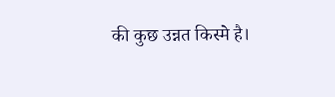की कुछ उन्नत किस्मे है।